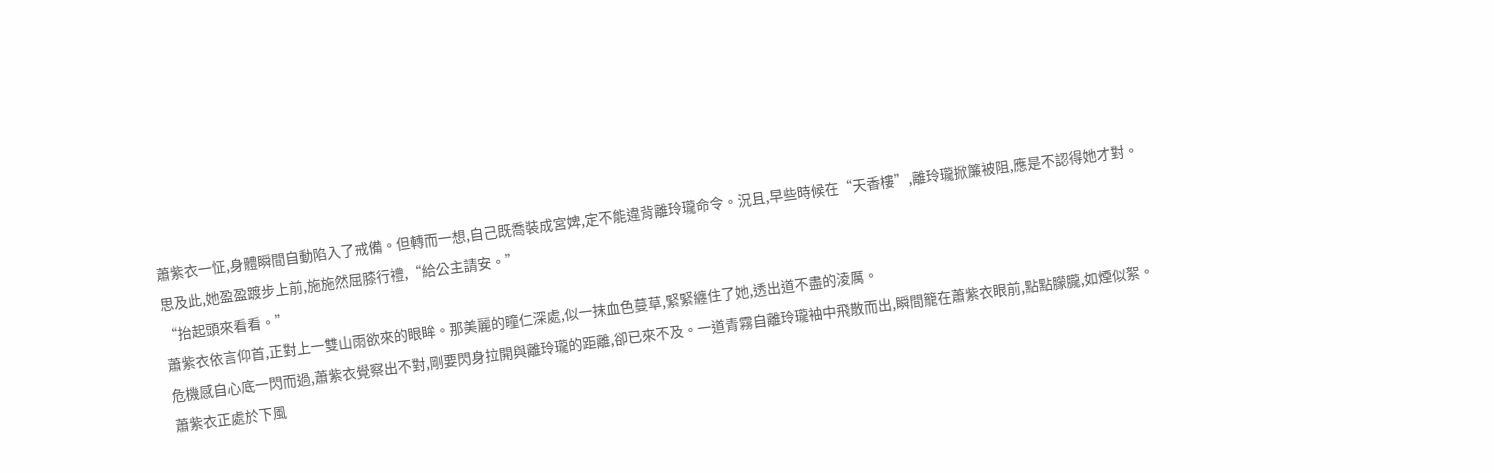蕭紫衣一怔,身體瞬間自動陷入了戒備。但轉而一想,自己既喬裝成宮婢,定不能違背離玲瓏命令。況且,早些時候在“天香樓”,離玲瓏掀簾被阻,應是不認得她才對。
思及此,她盈盈踱步上前,施施然屈膝行禮,“給公主請安。”
“抬起頭來看看。”
蕭紫衣依言仰首,正對上一雙山雨欲來的眼眸。那美麗的瞳仁深處,似一抹血色蔓草,緊緊纏住了她,透出道不盡的淩厲。
危機感自心底一閃而過,蕭紫衣覺察出不對,剛要閃身拉開與離玲瓏的距離,卻已來不及。一道青霧自離玲瓏袖中飛散而出,瞬間籠在蕭紫衣眼前,點點朦朧,如煙似絮。
蕭紫衣正處於下風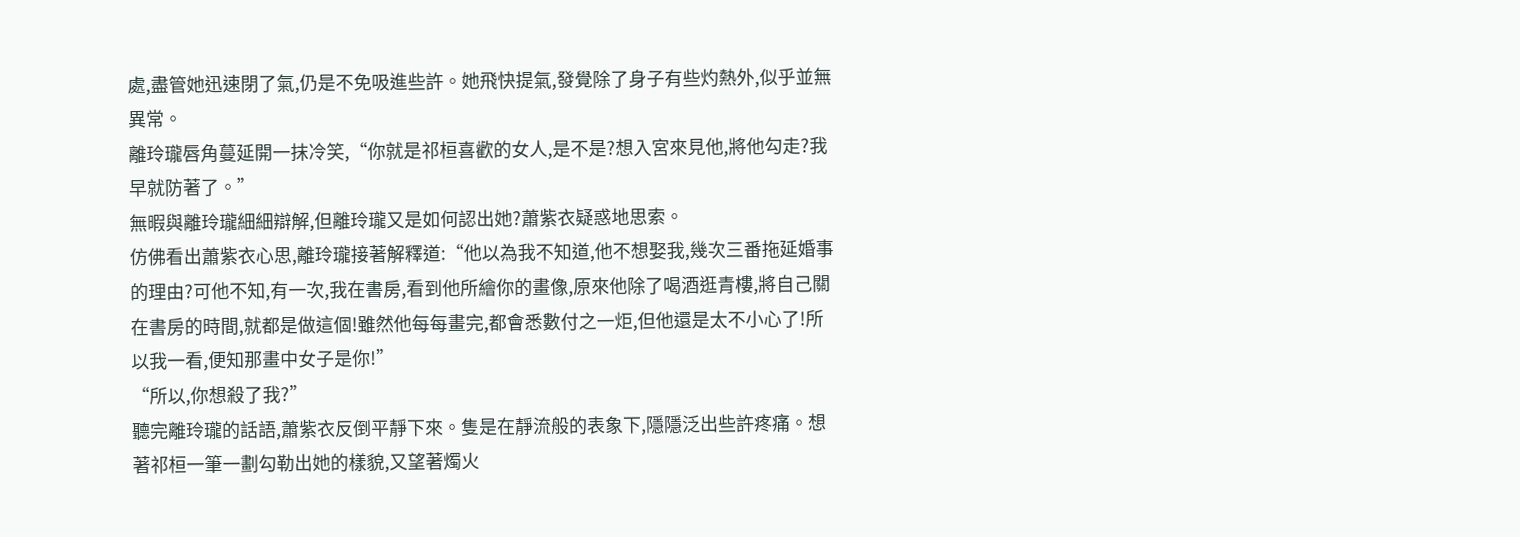處,盡管她迅速閉了氣,仍是不免吸進些許。她飛快提氣,發覺除了身子有些灼熱外,似乎並無異常。
離玲瓏唇角蔓延開一抹冷笑,“你就是祁桓喜歡的女人,是不是?想入宮來見他,將他勾走?我早就防著了。”
無暇與離玲瓏細細辯解,但離玲瓏又是如何認出她?蕭紫衣疑惑地思索。
仿佛看出蕭紫衣心思,離玲瓏接著解釋道:“他以為我不知道,他不想娶我,幾次三番拖延婚事的理由?可他不知,有一次,我在書房,看到他所繪你的畫像,原來他除了喝酒逛青樓,將自己關在書房的時間,就都是做這個!雖然他每每畫完,都會悉數付之一炬,但他還是太不小心了!所以我一看,便知那畫中女子是你!”
“所以,你想殺了我?”
聽完離玲瓏的話語,蕭紫衣反倒平靜下來。隻是在靜流般的表象下,隱隱泛出些許疼痛。想著祁桓一筆一劃勾勒出她的樣貌,又望著燭火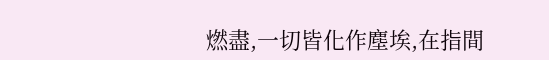燃盡,一切皆化作塵埃,在指間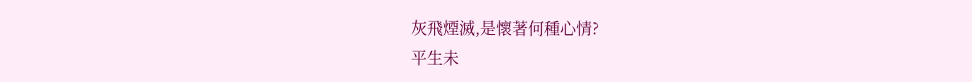灰飛煙滅,是懷著何種心情?
平生未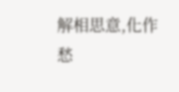解相思意,化作愁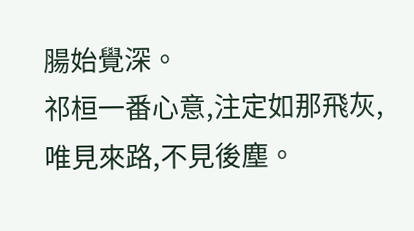腸始覺深。
祁桓一番心意,注定如那飛灰,唯見來路,不見後塵。